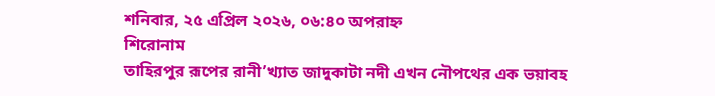শনিবার, ২৫ এপ্রিল ২০২৬, ০৬:৪০ অপরাহ্ন
শিরোনাম
তাহিরপুর রূপের রানী’খ্যাত জাদুকাটা নদী এখন নৌপথের এক ভয়াবহ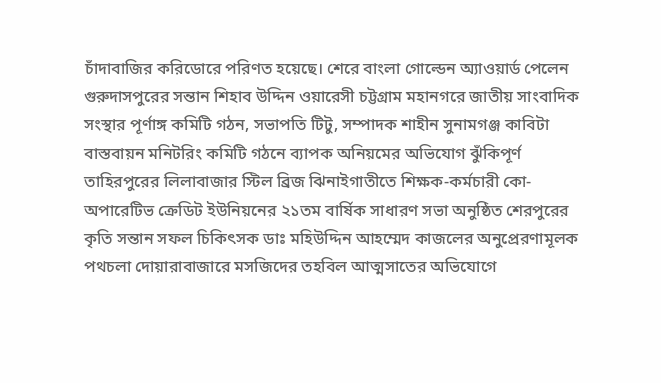চাঁদাবাজির করিডোরে পরিণত হয়েছে। শেরে বাংলা গোল্ডেন অ্যাওয়ার্ড পেলেন গুরুদাসপুরের সন্তান শিহাব উদ্দিন ওয়ারেসী চট্টগ্রাম মহানগরে জাতীয় সাংবাদিক সংস্থার পূর্ণাঙ্গ কমিটি গঠন, সভাপতি টিটু, সম্পাদক শাহীন সুনামগঞ্জ কাবিটা বাস্তবায়ন মনিটরিং কমিটি গঠনে ব্যাপক অনিয়মের অভিযোগ ঝুঁকিপূর্ণ তাহিরপুরের লিলাবাজার স্টিল ব্রিজ ঝিনাইগাতীতে শিক্ষক-কর্মচারী কো-অপারেটিভ ক্রেডিট ইউনিয়নের ২১তম বার্ষিক সাধারণ সভা অনুষ্ঠিত শেরপুরের কৃতি সন্তান সফল চিকিৎসক ডাঃ মহিউদ্দিন আহম্মেদ কাজলের অনুপ্রেরণামূলক পথচলা দোয়ারাবাজারে মসজিদের তহবিল আত্মসাতের অভিযোগে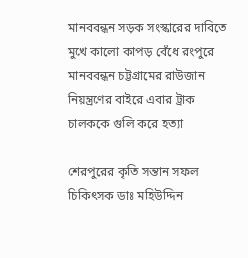মানববন্ধন সড়ক সংস্কারের দাবিতে মুখে কালো কাপড় বেঁধে রংপুরে মানববন্ধন চট্টগ্রামের রাউজান নিয়ন্ত্রণের বাইরে এবার ট্রাক চালককে গুলি করে হত্যা

শেরপুরের কৃতি সন্তান সফল চিকিৎসক ডাঃ মহিউদ্দিন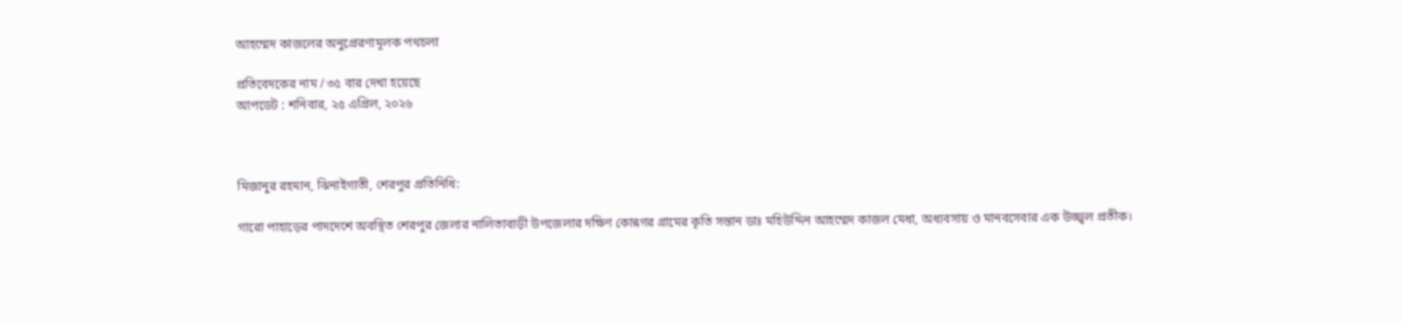আহম্মেদ কাজলের অনুপ্রেরণামূলক পথচলা

প্রতিবেদকের নাম / ৩৫ বার দেখা হয়েছে
আপডেট : শনিবার, ২৫ এপ্রিল, ২০২৬



মিজানুর রহমান, ঝিনাইগাতী, শেরপুর প্রতিনিধি:

গারো পাহাড়ের পাদদেশে অবস্থিত শেরপুর জেলার নালিতাবাড়ী উপজেলার দক্ষিণ কোন্নগর গ্রামের কৃতি সন্তান ডাঃ মহিউদ্দিন আহম্মেদ কাজল মেধা, অধ্যবসায় ও মানবসেবার এক উজ্জ্বল প্রতীক।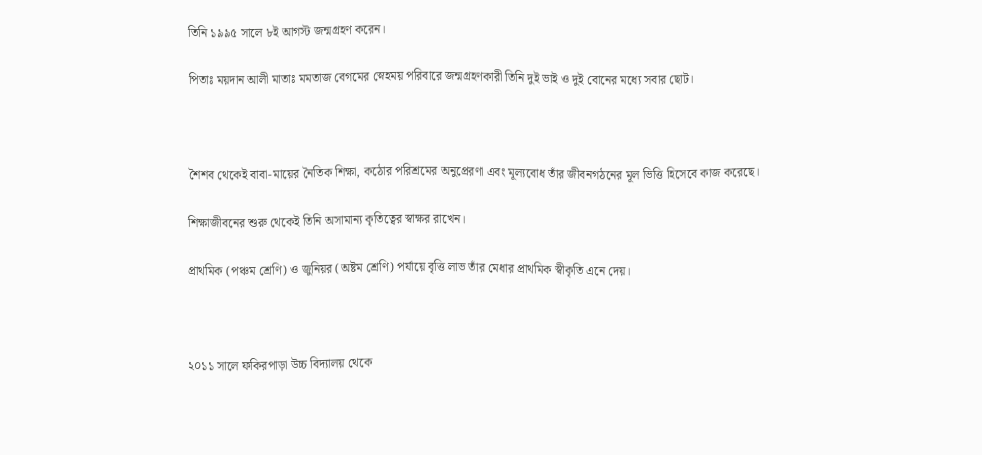তিনি ১৯৯৫ সালে ৮ই আগস্ট জন্মগ্রহণ করেন।

পিতাঃ ময়দান আলী মাতাঃ মমতাজ বেগমের স্নেহময় পরিবারে জন্মগ্রহণকারী তিনি দুই ভাই ও দুই বোনের মধ্যে সবার ছোট।



শৈশব থেকেই বাবা-মায়ের নৈতিক শিক্ষা, কঠোর পরিশ্রমের অনুপ্রেরণা এবং মূল্যবোধ তাঁর জীবনগঠনের মূল ভিত্তি হিসেবে কাজ করেছে।

শিক্ষাজীবনের শুরু থেকেই তিনি অসামান্য কৃতিত্বের স্বাক্ষর রাখেন।

প্রাথমিক (পঞ্চম শ্রেণি) ও জুনিয়র (অষ্টম শ্রেণি) পর্যায়ে বৃত্তি লাভ তাঁর মেধার প্রাথমিক স্বীকৃতি এনে দেয়।



২০১১ সালে ফকিরপাড়া উচ্চ বিদ্যালয় থেকে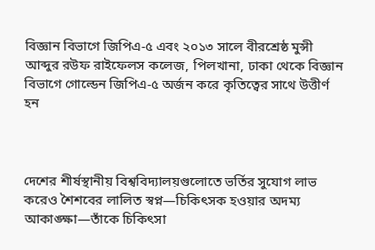বিজ্ঞান বিভাগে জিপিএ-৫ এবং ২০১৩ সালে বীরশ্রেষ্ঠ মুন্সী আব্দুর রউফ রাইফেলস কলেজ, পিলখানা, ঢাকা থেকে বিজ্ঞান বিভাগে গোল্ডেন জিপিএ-৫ অর্জন করে কৃতিত্বের সাথে উত্তীর্ণ হন



দেশের শীর্ষস্থানীয় বিশ্ববিদ্যালয়গুলোতে ভর্তির সুযোগ লাভ করেও শৈশবের লালিত স্বপ্ন—চিকিৎসক হওয়ার অদম্য আকাঙ্ক্ষা—তাঁকে চিকিৎসা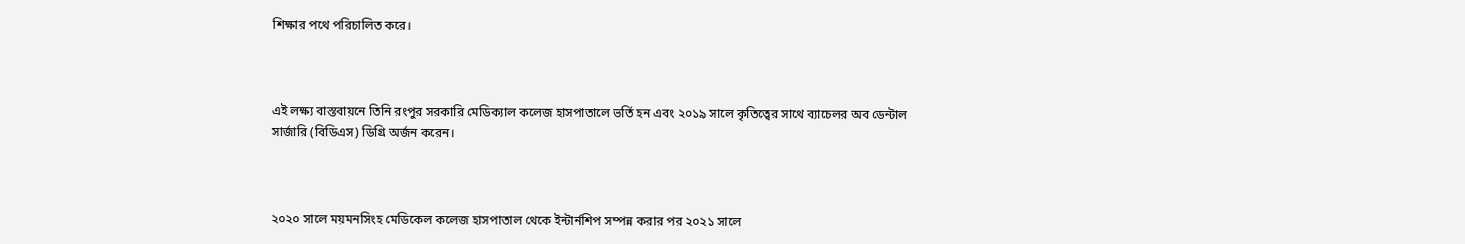শিক্ষার পথে পরিচালিত করে।



এই লক্ষ্য বাস্তবায়নে তিনি রংপুর সরকারি মেডিক্যাল কলেজ হাসপাতালে ভর্তি হন এবং ২০১৯ সালে কৃতিত্বের সাথে ব্যাচেলর অব ডেন্টাল সার্জারি (বিডিএস) ডিগ্রি অর্জন করেন।



২০২০ সালে ময়মনসিংহ মেডিকেল কলেজ হাসপাতাল থেকে ইন্টার্নশিপ সম্পন্ন করার পর ২০২১ সালে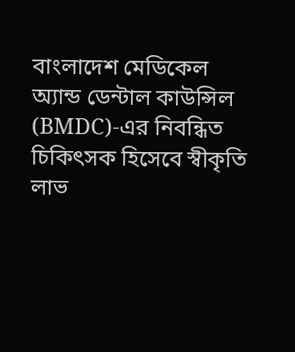বাংলাদেশ মেডিকেল অ্যান্ড ডেন্টাল কাউন্সিল (BMDC)-এর নিবন্ধিত চিকিৎসক হিসেবে স্বীকৃতি লাভ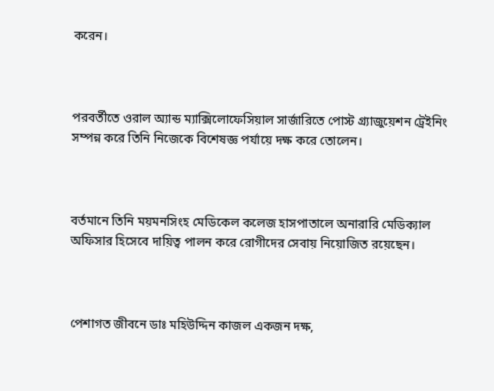করেন।



পরবর্তীতে ওরাল অ্যান্ড ম্যাক্সিলোফেসিয়াল সার্জারিতে পোস্ট গ্র্যাজুয়েশন ট্রেইনিং সম্পন্ন করে তিনি নিজেকে বিশেষজ্ঞ পর্যায়ে দক্ষ করে তোলেন।



বর্তমানে তিনি ময়মনসিংহ মেডিকেল কলেজ হাসপাতালে অনারারি মেডিক্যাল অফিসার হিসেবে দায়িত্ব পালন করে রোগীদের সেবায় নিয়োজিত রয়েছেন।



পেশাগত জীবনে ডাঃ মহিউদ্দিন কাজল একজন দক্ষ,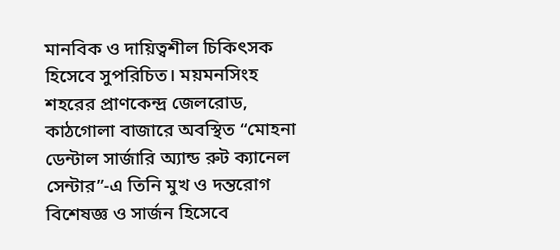মানবিক ও দায়িত্বশীল চিকিৎসক হিসেবে সুপরিচিত। ময়মনসিংহ শহরের প্রাণকেন্দ্র জেলরোড, কাঠগোলা বাজারে অবস্থিত “মোহনা ডেন্টাল সার্জারি অ্যান্ড রুট ক্যানেল সেন্টার”-এ তিনি মুখ ও দন্তরোগ বিশেষজ্ঞ ও সার্জন হিসেবে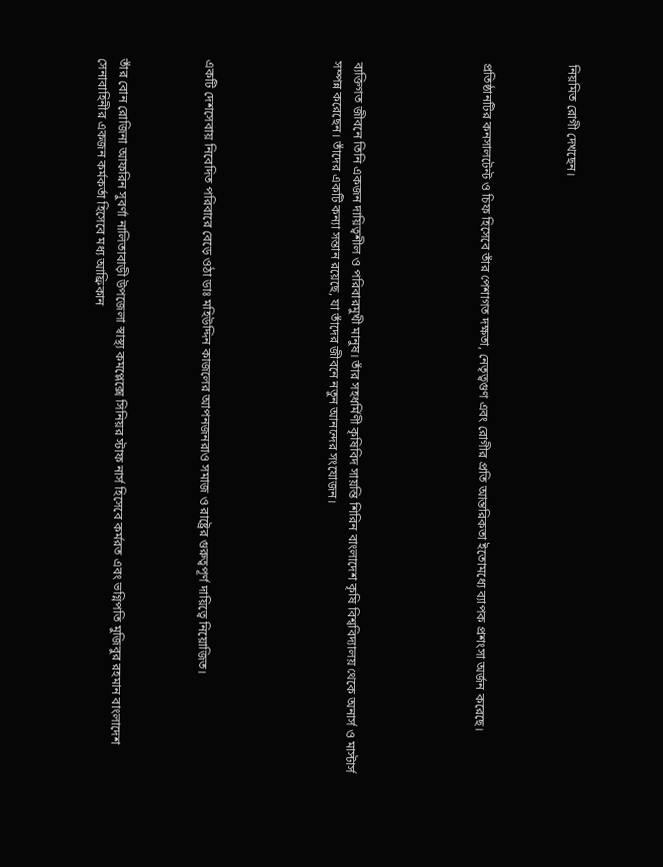নিয়মিত রোগী দেখছেন।



প্রতিষ্ঠানটির কনসালটেন্ট ও চিফ হিসেবে তাঁর পেশাগত দক্ষতা, নেতৃত্বগুণ এবং রোগীর প্রতি আন্তরিকতা ইতোমধ্যে ব্যাপক প্রশংসা অর্জন করেছে।





ব্যক্তিগত জীবনে তিনি একজন দায়িত্বশীল ও পরিবারমুখী মানুষ। তাঁর সহধর্মিণী কৃষিবিদ সায়ন্তি শিরিন বাংলাদেশ কৃষি বিশ্ববিদ্যালয় থেকে অনার্স ও মাস্টার্স সম্পন্ন করেছেন। তাঁদের একটি কন্যা সন্তান রয়েছে, যা তাঁদের জীবনে নতুন আনন্দের সংযোজন।





একটি দেশসেবায় নিবেদিত পরিবারে বেড়ে ওঠা ডাঃ মহিউদ্দিন কাজলের আপনজনরাও সমাজ ও রাষ্ট্রের গুরুত্বপূর্ণ দায়িত্বে নিয়োজিত।



তাঁর বোন রোজিনা আফরিন সুবর্ণা নালিতাবাড়ী উপজেলা স্বাস্থ্য কমপ্লেক্সে সিনিয়র স্টাফ নার্স হিসেবে কর্মরত এবং ভগ্নিপতি মুজিবুর রহমান বাংলাদেশ সেনাবাহিনীর একজন কর্মকর্তা হিসেবে মধ্য আফ্রিকান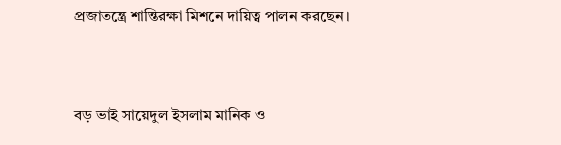প্রজাতন্ত্রে শান্তিরক্ষা মিশনে দায়িত্ব পালন করছেন।



বড় ভাই সায়েদুল ইসলাম মানিক ও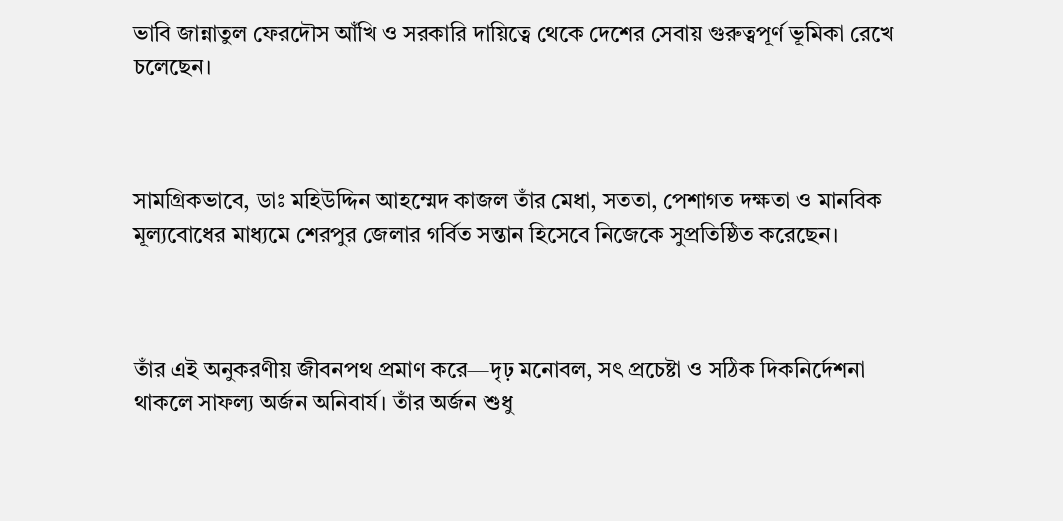ভাবি জান্নাতুল ফেরদৌস আঁখি ও সরকারি দায়িত্বে থেকে দেশের সেবায় গুরুত্বপূর্ণ ভূমিকা রেখে চলেছেন।



সামগ্রিকভাবে, ডাঃ মহিউদ্দিন আহম্মেদ কাজল তাঁর মেধা, সততা, পেশাগত দক্ষতা ও মানবিক মূল্যবোধের মাধ্যমে শেরপুর জেলার গর্বিত সন্তান হিসেবে নিজেকে সুপ্রতিষ্ঠিত করেছেন।



তাঁর এই অনুকরণীয় জীবনপথ প্রমাণ করে—দৃঢ় মনোবল, সৎ প্রচেষ্টা ও সঠিক দিকনির্দেশনা থাকলে সাফল্য অর্জন অনিবার্য। তাঁর অর্জন শুধু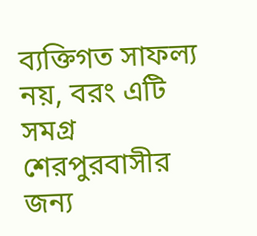ব্যক্তিগত সাফল্য নয়, বরং এটি সমগ্র শেরপুরবাসীর জন্য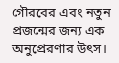গৌরবের এবং নতুন প্রজন্মের জন্য এক অনুপ্রেরণার উৎস।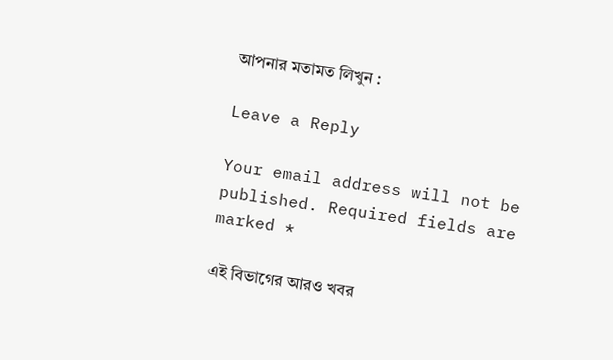আপনার মতামত লিখুন :

Leave a Reply

Your email address will not be published. Required fields are marked *

এই বিভাগের আরও খবর